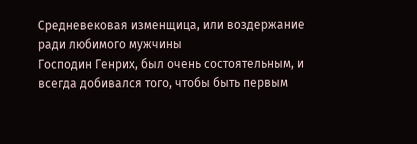Средневековая изменщица, или воздержание ради любимого мужчины
Господин Генрих, был очень состоятельным, и всегда добивался того, чтобы быть первым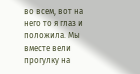во всем, вот на него то я глаз и положила. Мы вместе вели прогулку на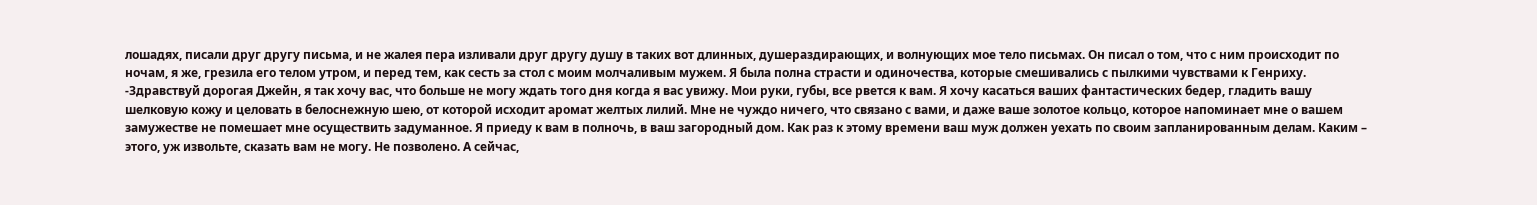лошадях, писали друг другу письма, и не жалея пера изливали друг другу душу в таких вот длинных, душераздирающих, и волнующих мое тело письмах. Он писал о том, что с ним происходит по ночам, я же, грезила его телом утром, и перед тем, как сесть за стол с моим молчаливым мужем. Я была полна страсти и одиночества, которые смешивались с пылкими чувствами к Генриху.
-Здравствуй дорогая Джейн, я так хочу вас, что больше не могу ждать того дня когда я вас увижу. Мои руки, губы, все рвется к вам. Я хочу касаться ваших фантастических бедер, гладить вашу шелковую кожу и целовать в белоснежную шею, от которой исходит аромат желтых лилий. Мне не чуждо ничего, что связано с вами, и даже ваше золотое кольцо, которое напоминает мне о вашем замужестве не помешает мне осуществить задуманное. Я приеду к вам в полночь, в ваш загородный дом. Как раз к этому времени ваш муж должен уехать по своим запланированным делам. Каким – этого, уж извольте, сказать вам не могу. Не позволено. А сейчас,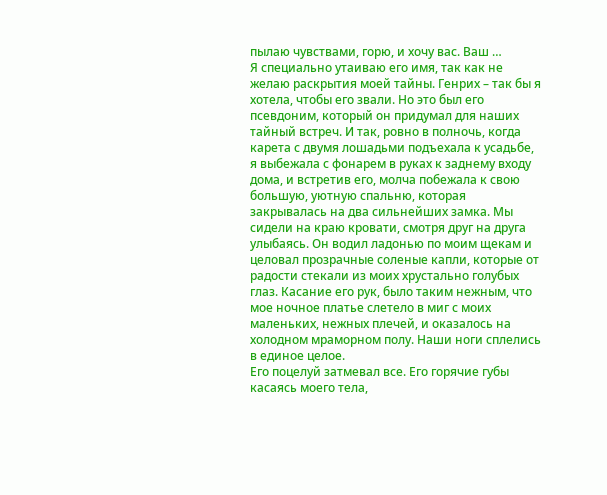пылаю чувствами, горю, и хочу вас. Ваш …
Я специально утаиваю его имя, так как не желаю раскрытия моей тайны. Генрих – так бы я хотела, чтобы его звали. Но это был его псевдоним, который он придумал для наших тайный встреч. И так, ровно в полночь, когда карета с двумя лошадьми подъехала к усадьбе, я выбежала с фонарем в руках к заднему входу дома, и встретив его, молча побежала к свою большую, уютную спальню, которая закрывалась на два сильнейших замка. Мы сидели на краю кровати, смотря друг на друга улыбаясь. Он водил ладонью по моим щекам и целовал прозрачные соленые капли, которые от радости стекали из моих хрустально голубых глаз. Касание его рук, было таким нежным, что мое ночное платье слетело в миг с моих маленьких, нежных плечей, и оказалось на холодном мраморном полу. Наши ноги сплелись в единое целое.
Его поцелуй затмевал все. Его горячие губы касаясь моего тела,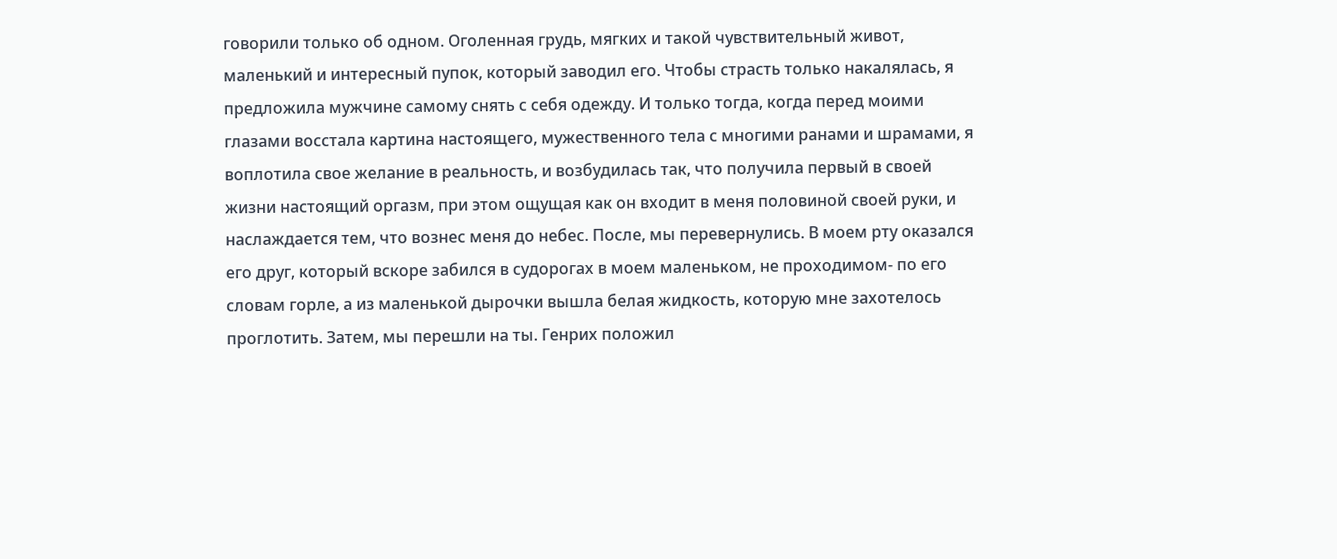говорили только об одном. Оголенная грудь, мягких и такой чувствительный живот, маленький и интересный пупок, который заводил его. Чтобы страсть только накалялась, я предложила мужчине самому снять с себя одежду. И только тогда, когда перед моими глазами восстала картина настоящего, мужественного тела с многими ранами и шрамами, я воплотила свое желание в реальность, и возбудилась так, что получила первый в своей жизни настоящий оргазм, при этом ощущая как он входит в меня половиной своей руки, и наслаждается тем, что вознес меня до небес. После, мы перевернулись. В моем рту оказался его друг, который вскоре забился в судорогах в моем маленьком, не проходимом- по его словам горле, а из маленькой дырочки вышла белая жидкость, которую мне захотелось проглотить. Затем, мы перешли на ты. Генрих положил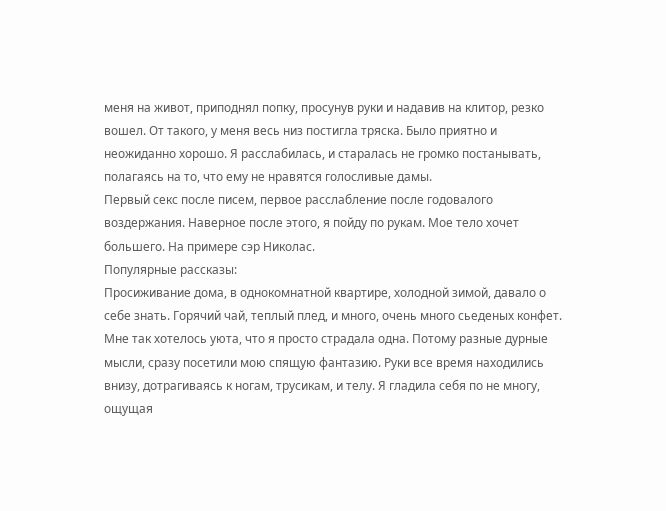меня на живот, приподнял попку, просунув руки и надавив на клитор, резко вошел. От такого, у меня весь низ постигла тряска. Было приятно и неожиданно хорошо. Я расслабилась, и старалась не громко постанывать, полагаясь на то, что ему не нравятся голосливые дамы.
Первый секс после писем, первое расслабление после годовалого воздержания. Наверное после этого, я пойду по рукам. Мое тело хочет большего. На примере сэр Николас.
Популярные рассказы:
Просиживание дома, в однокомнатной квартире, холодной зимой, давало о себе знать. Горячий чай, теплый плед, и много, очень много сьеденых конфет. Мне так хотелось уюта, что я просто страдала одна. Потому разные дурные мысли, сразу посетили мою спящую фантазию. Руки все время находились внизу, дотрагиваясь к ногам, трусикам, и телу. Я гладила себя по не многу, ощущая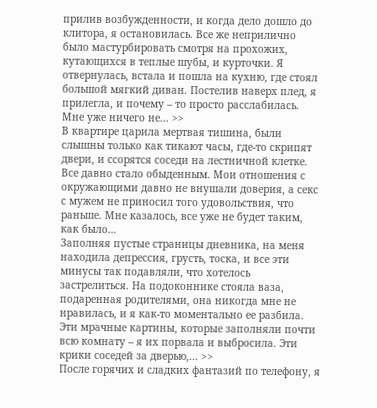прилив возбужденности, и когда дело дошло до клитора, я остановилась. Все же неприлично было мастурбировать смотря на прохожих, кутающихся в теплые шубы, и курточки. Я отвернулась, встала и пошла на кухню, где стоял большой мягкий диван. Постелив наверх плед, я прилегла, и почему – то просто расслабилась. Мне уже ничего не... >>
В квартире царила мертвая тишина, были слышны только как тикают часы, где-то скрипят двери, и ссорятся соседи на лестничной клетке. Все давно стало обыденным. Мои отношения с окружающими давно не внушали доверия, а секс с мужем не приносил того удовольствия, что раньше. Мне казалось, все уже не будет таким, как было…
Заполняя пустые страницы дневника, на меня находила депрессия, грусть, тоска, и все эти минусы так подавляли, что хотелось застрелиться. На подоконнике стояла ваза, подаренная родителями, она никогда мне не нравилась, и я как-то моментально ее разбила. Эти мрачные картины, которые заполняли почти всю комнату – я их порвала и выбросила. Эти крики соседей за дверью,... >>
После горячих и сладких фантазий по телефону, я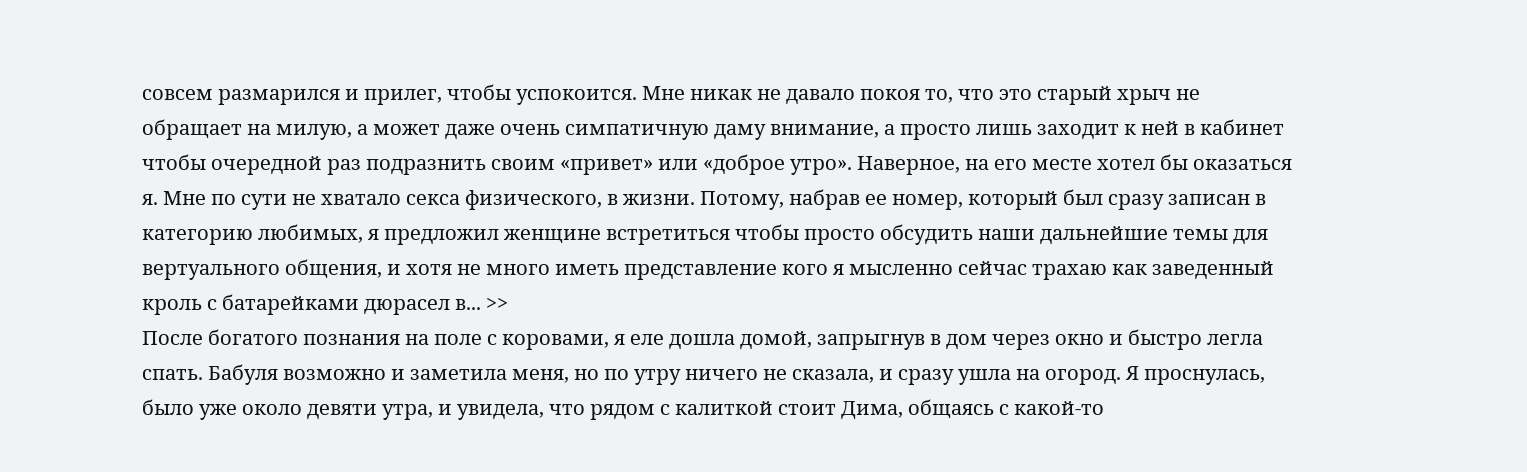совсем размарился и прилег, чтобы успокоится. Мне никак не давало покоя то, что это старый хрыч не обращает на милую, а может даже очень симпатичную даму внимание, а просто лишь заходит к ней в кабинет чтобы очередной раз подразнить своим «привет» или «доброе утро». Наверное, на его месте хотел бы оказаться я. Мне по сути не хватало секса физического, в жизни. Потому, набрав ее номер, который был сразу записан в категорию любимых, я предложил женщине встретиться чтобы просто обсудить наши дальнейшие темы для вертуального общения, и хотя не много иметь представление кого я мысленно сейчас трахаю как заведенный кроль с батарейками дюрасел в... >>
После богатого познания на поле с коровами, я еле дошла домой, запрыгнув в дом через окно и быстро легла спать. Бабуля возможно и заметила меня, но по утру ничего не сказала, и сразу ушла на огород. Я проснулась, было уже около девяти утра, и увидела, что рядом с калиткой стоит Дима, общаясь с какой-то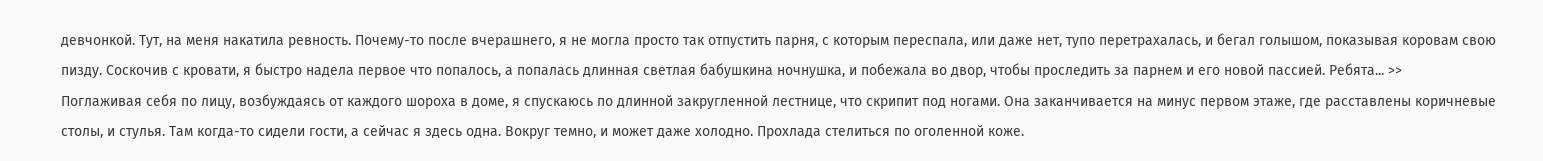девчонкой. Тут, на меня накатила ревность. Почему-то после вчерашнего, я не могла просто так отпустить парня, с которым переспала, или даже нет, тупо перетрахалась, и бегал голышом, показывая коровам свою пизду. Соскочив с кровати, я быстро надела первое что попалось, а попалась длинная светлая бабушкина ночнушка, и побежала во двор, чтобы проследить за парнем и его новой пассией. Ребята... >>
Поглаживая себя по лицу, возбуждаясь от каждого шороха в доме, я спускаюсь по длинной закругленной лестнице, что скрипит под ногами. Она заканчивается на минус первом этаже, где расставлены коричневые столы, и стулья. Там когда-то сидели гости, а сейчас я здесь одна. Вокруг темно, и может даже холодно. Прохлада стелиться по оголенной коже.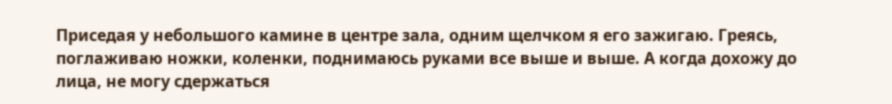Приседая у небольшого камине в центре зала, одним щелчком я его зажигаю. Греясь, поглаживаю ножки, коленки, поднимаюсь руками все выше и выше. А когда дохожу до лица, не могу сдержаться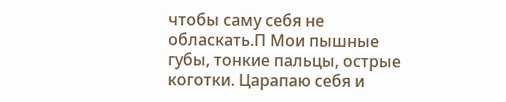чтобы саму себя не обласкать.П Мои пышные губы, тонкие пальцы, острые коготки. Царапаю себя и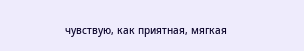чувствую, как приятная, мягкая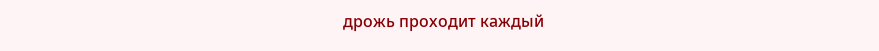дрожь проходит каждый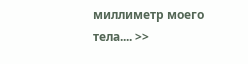миллиметр моего тела.... >>